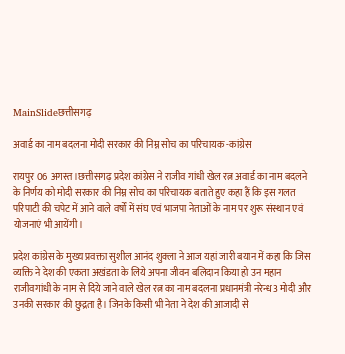MainSlideछत्तीसगढ़

अवार्ड का नाम बदलना मोदी सरकार की निम्न सोच का परिचायक -कांग्रेस

रायपुर 06 अगस्त।छत्तीसगढ़ प्रदेश कांग्रेस ने राजीव गांधी खेल रत्न अवार्ड का नाम बदलने के निर्णय को मोदी सरकार की निम्न सोच का परिचायक बताते हुए कहा हैं कि इस गलत परिपाटी की चपेट में आने वाले वर्षों में संघ एवं भाजपा नेताओं के नाम पर शुरू संस्थान एवं योजनाएं भी आयेंगी।

प्रदेश कांग्रेस के मुख्य प्रवक्ता सुशील आनंद शुक्ला ने आज यहां जारी बयान में कहा कि जिस व्यक्ति ने देश की एकता अखंडता के लिये अपना जीवन बलिदान किया हो उन महान राजीवगांधी के नाम से दिये जाने वाले खेल रत्न का नाम बदलना प्रधानमंत्री नरेन्ध3 मोदी और उनकी सरकार की छुद्रता है। जिनके किसी भी नेता ने देश की आजादी से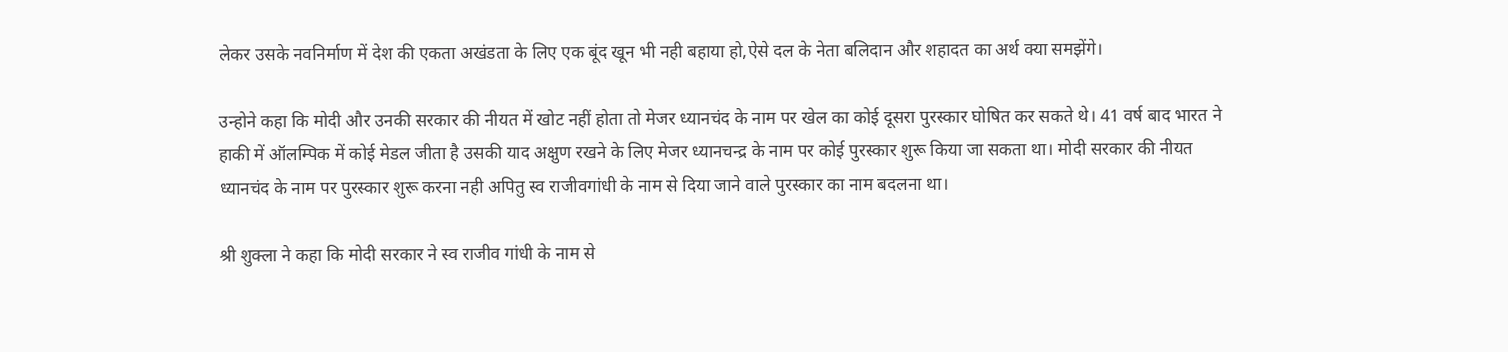लेकर उसके नवनिर्माण में देश की एकता अखंडता के लिए एक बूंद खून भी नही बहाया हो,ऐसे दल के नेता बलिदान और शहादत का अर्थ क्या समझेंगे।

उन्होने कहा कि मोदी और उनकी सरकार की नीयत में खोट नहीं होता तो मेजर ध्यानचंद के नाम पर खेल का कोई दूसरा पुरस्कार घोषित कर सकते थे। 41 वर्ष बाद भारत ने हाकी में ऑलम्पिक में कोई मेडल जीता है उसकी याद अक्षुण रखने के लिए मेजर ध्यानचन्द्र के नाम पर कोई पुरस्कार शुरू किया जा सकता था। मोदी सरकार की नीयत ध्यानचंद के नाम पर पुरस्कार शुरू करना नही अपितु स्व राजीवगांधी के नाम से दिया जाने वाले पुरस्कार का नाम बदलना था।

श्री शुक्ला ने कहा कि मोदी सरकार ने स्व राजीव गांधी के नाम से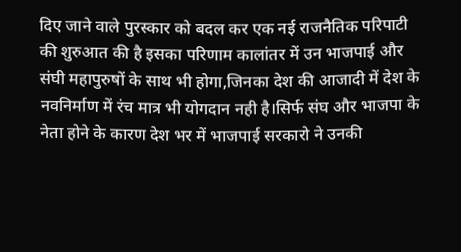दिए जाने वाले पुरस्कार को बदल कर एक नई राजनैतिक परिपाटी की शुरुआत की है इसका परिणाम कालांतर में उन भाजपाई और संघी महापुरुषों के साथ भी होगा,जिनका देश की आजादी में देश के नवनिर्माण में रंच मात्र भी योगदान नही है।सिर्फ संघ और भाजपा के नेता होने के कारण देश भर में भाजपाई सरकारो ने उनकी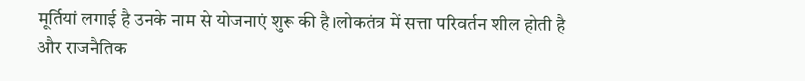मूर्तियां लगाई है उनके नाम से योजनाएं शुरू की है।लोकतंत्र में सत्ता परिवर्तन शील होती है और राजनैतिक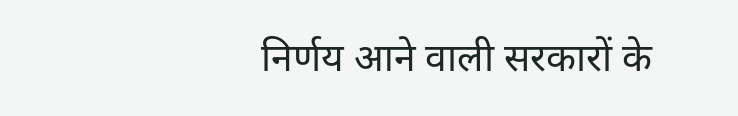निर्णय आने वाली सरकारों के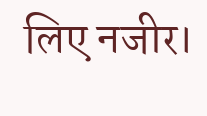लिए नजीर।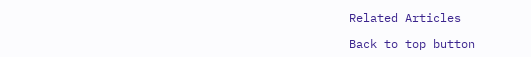Related Articles

Back to top button